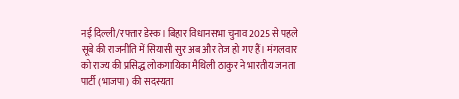नई दिल्ली/रफ्तार डेस्क। बिहार विधानसभा चुनाव 2025 से पहले सूबे की राजनीति में सियासी सुर अब और तेज हो गए हैं। मंगलवार को राज्य की प्रसिद्ध लोकगायिका मैथिली ठाकुर ने भारतीय जनता पार्टी (भाजपा) की सदस्यता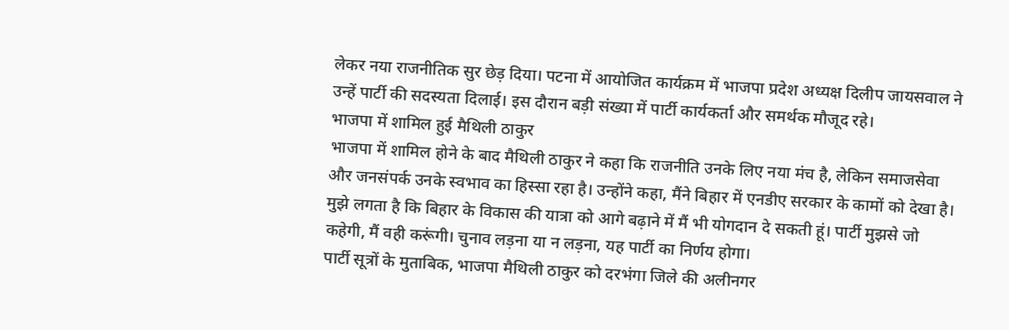लेकर नया राजनीतिक सुर छेड़ दिया। पटना में आयोजित कार्यक्रम में भाजपा प्रदेश अध्यक्ष दिलीप जायसवाल ने उन्हें पार्टी की सदस्यता दिलाई। इस दौरान बड़ी संख्या में पार्टी कार्यकर्ता और समर्थक मौजूद रहे।
भाजपा में शामिल हुई मैथिली ठाकुर
भाजपा में शामिल होने के बाद मैथिली ठाकुर ने कहा कि राजनीति उनके लिए नया मंच है, लेकिन समाजसेवा और जनसंपर्क उनके स्वभाव का हिस्सा रहा है। उन्होंने कहा, मैंने बिहार में एनडीए सरकार के कामों को देखा है। मुझे लगता है कि बिहार के विकास की यात्रा को आगे बढ़ाने में मैं भी योगदान दे सकती हूं। पार्टी मुझसे जो कहेगी, मैं वही करूंगी। चुनाव लड़ना या न लड़ना, यह पार्टी का निर्णय होगा।
पार्टी सूत्रों के मुताबिक, भाजपा मैथिली ठाकुर को दरभंगा जिले की अलीनगर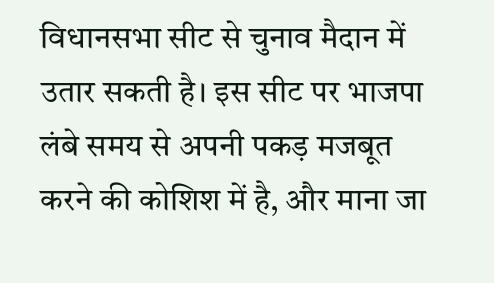विधानसभा सीट से चुनाव मैदान में उतार सकती है। इस सीट पर भाजपा लंबे समय से अपनी पकड़ मजबूत करने की कोशिश में है, और माना जा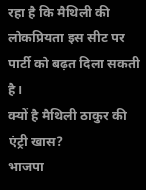रहा है कि मैथिली की लोकप्रियता इस सीट पर पार्टी को बढ़त दिला सकती है।
क्यों है मैथिली ठाकुर की एंट्री खास?
भाजपा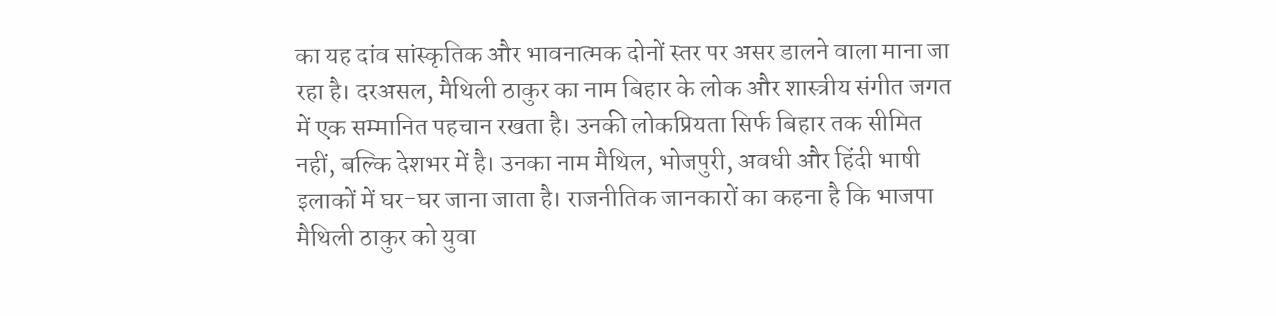का यह दांव सांस्कृतिक और भावनात्मक दोनों स्तर पर असर डालने वाला माना जा रहा है। दरअसल, मैथिली ठाकुर का नाम बिहार के लोक और शास्त्रीय संगीत जगत में एक सम्मानित पहचान रखता है। उनकी लोकप्रियता सिर्फ बिहार तक सीमित नहीं, बल्कि देशभर में है। उनका नाम मैथिल, भोजपुरी, अवधी और हिंदी भाषी इलाकों में घर-घर जाना जाता है। राजनीतिक जानकारों का कहना है कि भाजपा मैथिली ठाकुर को युवा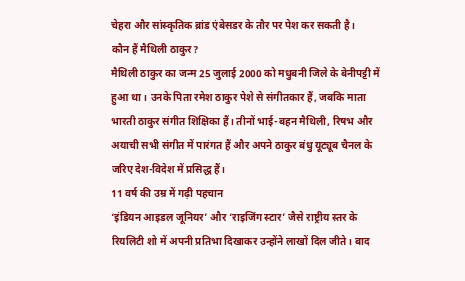चेहरा और सांस्कृतिक ब्रांड एंबेसडर के तौर पर पेश कर सकती है।
कौन हैं मैथिली ठाकुर?
मैथिली ठाकुर का जन्म 25 जुलाई 2000 को मधुबनी जिले के बेनीपट्टी में हुआ था। उनके पिता रमेश ठाकुर पेशे से संगीतकार हैं, जबकि माता भारती ठाकुर संगीत शिक्षिका हैं। तीनों भाई-बहन मैथिली, रिषभ और अयाची सभी संगीत में पारंगत हैं और अपने ठाकुर बंधु यूट्यूब चैनल के जरिए देश-विदेश में प्रसिद्ध हैं।
11 वर्ष की उम्र में गढ़ी पहचान
‘इंडियन आइडल जूनियर’ और ‘राइजिंग स्टार’ जैसे राष्ट्रीय स्तर के रियलिटी शो में अपनी प्रतिभा दिखाकर उन्होंने लाखों दिल जीते। बाद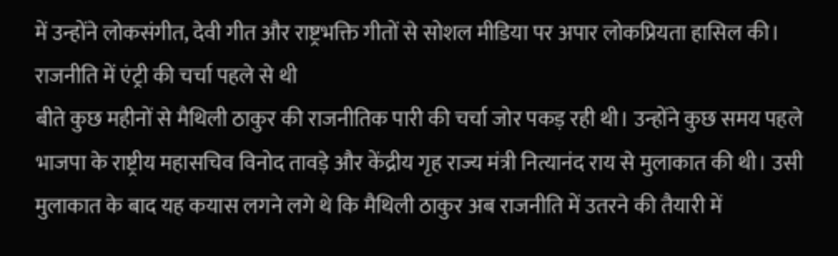में उन्होंने लोकसंगीत, देवी गीत और राष्ट्रभक्ति गीतों से सोशल मीडिया पर अपार लोकप्रियता हासिल की।
राजनीति में एंट्री की चर्चा पहले से थी
बीते कुछ महीनों से मैथिली ठाकुर की राजनीतिक पारी की चर्चा जोर पकड़ रही थी। उन्होंने कुछ समय पहले भाजपा के राष्ट्रीय महासचिव विनोद तावड़े और केंद्रीय गृह राज्य मंत्री नित्यानंद राय से मुलाकात की थी। उसी मुलाकात के बाद यह कयास लगने लगे थे कि मैथिली ठाकुर अब राजनीति में उतरने की तैयारी में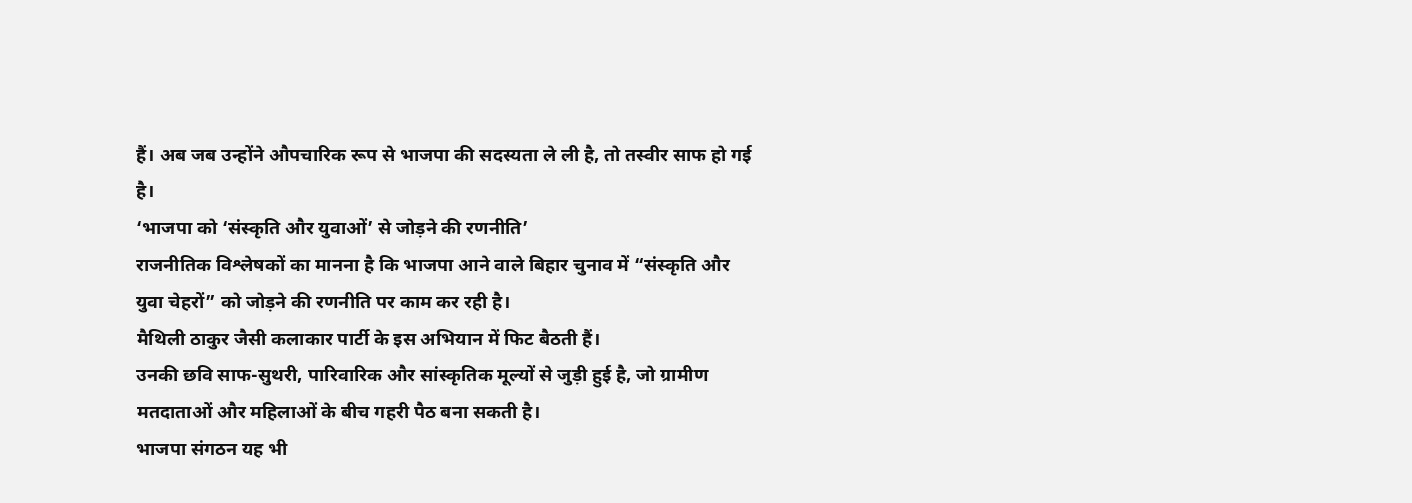हैं। अब जब उन्होंने औपचारिक रूप से भाजपा की सदस्यता ले ली है, तो तस्वीर साफ हो गई है।
‘भाजपा को ‘संस्कृति और युवाओं’ से जोड़ने की रणनीति’
राजनीतिक विश्लेषकों का मानना है कि भाजपा आने वाले बिहार चुनाव में “संस्कृति और युवा चेहरों” को जोड़ने की रणनीति पर काम कर रही है।
मैथिली ठाकुर जैसी कलाकार पार्टी के इस अभियान में फिट बैठती हैं।
उनकी छवि साफ-सुथरी, पारिवारिक और सांस्कृतिक मूल्यों से जुड़ी हुई है, जो ग्रामीण मतदाताओं और महिलाओं के बीच गहरी पैठ बना सकती है।
भाजपा संगठन यह भी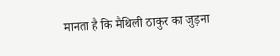मानता है कि मैथिली ठाकुर का जुड़ना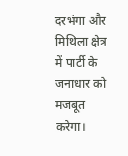दरभंगा और मिथिला क्षेत्र में पार्टी के जनाधार को मजबूत करेगा।